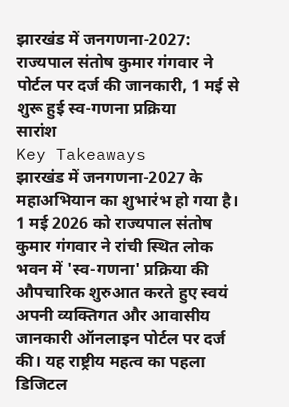झारखंड में जनगणना-2027: राज्यपाल संतोष कुमार गंगवार ने पोर्टल पर दर्ज की जानकारी, 1 मई से शुरू हुई स्व-गणना प्रक्रिया
सारांश
Key Takeaways
झारखंड में जनगणना-2027 के महाअभियान का शुभारंभ हो गया है। 1 मई 2026 को राज्यपाल संतोष कुमार गंगवार ने रांची स्थित लोक भवन में 'स्व-गणना' प्रक्रिया की औपचारिक शुरुआत करते हुए स्वयं अपनी व्यक्तिगत और आवासीय जानकारी ऑनलाइन पोर्टल पर दर्ज की। यह राष्ट्रीय महत्व का पहला डिजिटल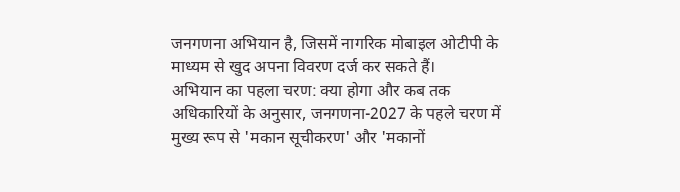जनगणना अभियान है, जिसमें नागरिक मोबाइल ओटीपी के माध्यम से खुद अपना विवरण दर्ज कर सकते हैं।
अभियान का पहला चरण: क्या होगा और कब तक
अधिकारियों के अनुसार, जनगणना-2027 के पहले चरण में मुख्य रूप से 'मकान सूचीकरण' और 'मकानों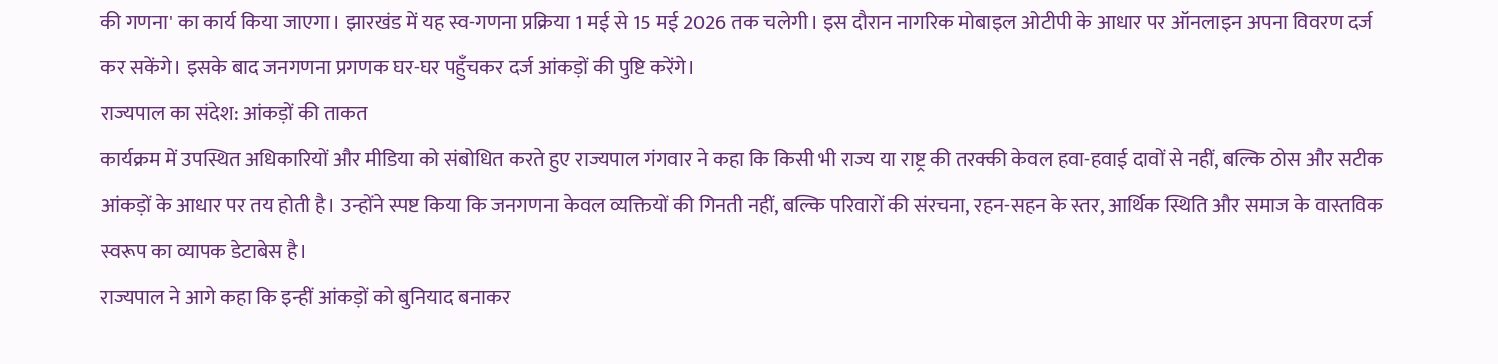की गणना' का कार्य किया जाएगा। झारखंड में यह स्व-गणना प्रक्रिया 1 मई से 15 मई 2026 तक चलेगी। इस दौरान नागरिक मोबाइल ओटीपी के आधार पर ऑनलाइन अपना विवरण दर्ज कर सकेंगे। इसके बाद जनगणना प्रगणक घर-घर पहुँचकर दर्ज आंकड़ों की पुष्टि करेंगे।
राज्यपाल का संदेश: आंकड़ों की ताकत
कार्यक्रम में उपस्थित अधिकारियों और मीडिया को संबोधित करते हुए राज्यपाल गंगवार ने कहा कि किसी भी राज्य या राष्ट्र की तरक्की केवल हवा-हवाई दावों से नहीं, बल्कि ठोस और सटीक आंकड़ों के आधार पर तय होती है। उन्होंने स्पष्ट किया कि जनगणना केवल व्यक्तियों की गिनती नहीं, बल्कि परिवारों की संरचना, रहन-सहन के स्तर, आर्थिक स्थिति और समाज के वास्तविक स्वरूप का व्यापक डेटाबेस है।
राज्यपाल ने आगे कहा कि इन्हीं आंकड़ों को बुनियाद बनाकर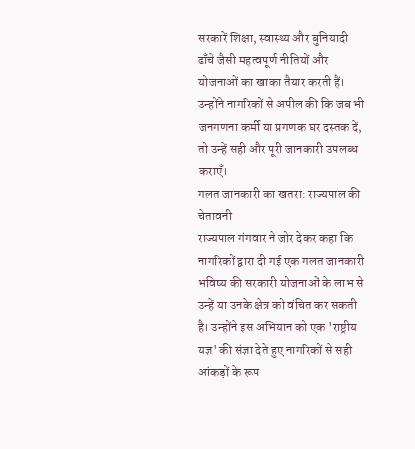सरकारें शिक्षा, स्वास्थ्य और बुनियादी ढाँचे जैसी महत्वपूर्ण नीतियों और योजनाओं का खाका तैयार करती हैं। उन्होंने नागरिकों से अपील की कि जब भी जनगणना कर्मी या प्रगणक घर दस्तक दें, तो उन्हें सही और पूरी जानकारी उपलब्ध कराएँ।
गलत जानकारी का खतरा: राज्यपाल की चेतावनी
राज्यपाल गंगवार ने जोर देकर कहा कि नागरिकों द्वारा दी गई एक गलत जानकारी भविष्य की सरकारी योजनाओं के लाभ से उन्हें या उनके क्षेत्र को वंचित कर सकती है। उन्होंने इस अभियान को एक 'राष्ट्रीय यज्ञ' की संज्ञा देते हुए नागरिकों से सही आंकड़ों के रूप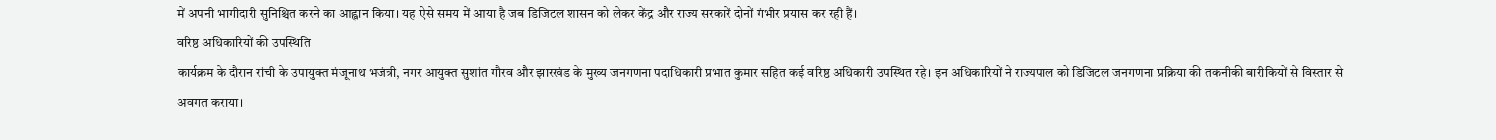में अपनी भागीदारी सुनिश्चित करने का आह्वान किया। यह ऐसे समय में आया है जब डिजिटल शासन को लेकर केंद्र और राज्य सरकारें दोनों गंभीर प्रयास कर रही हैं।
वरिष्ठ अधिकारियों की उपस्थिति
कार्यक्रम के दौरान रांची के उपायुक्त मंजूनाथ भजंत्री, नगर आयुक्त सुशांत गौरव और झारखंड के मुख्य जनगणना पदाधिकारी प्रभात कुमार सहित कई वरिष्ठ अधिकारी उपस्थित रहे। इन अधिकारियों ने राज्यपाल को डिजिटल जनगणना प्रक्रिया की तकनीकी बारीकियों से विस्तार से अवगत कराया।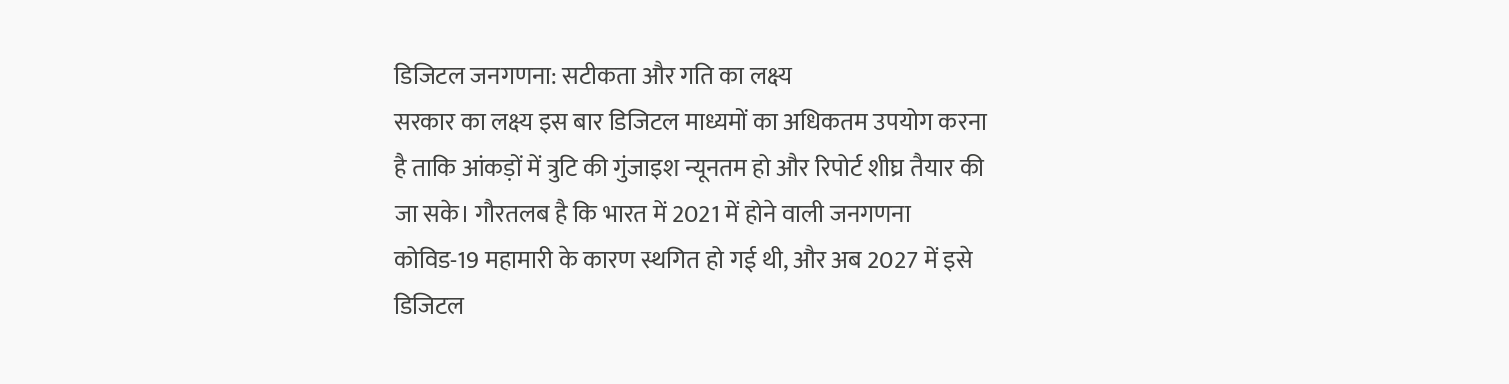डिजिटल जनगणना: सटीकता और गति का लक्ष्य
सरकार का लक्ष्य इस बार डिजिटल माध्यमों का अधिकतम उपयोग करना है ताकि आंकड़ों में त्रुटि की गुंजाइश न्यूनतम हो और रिपोर्ट शीघ्र तैयार की जा सके। गौरतलब है कि भारत में 2021 में होने वाली जनगणना कोविड-19 महामारी के कारण स्थगित हो गई थी, और अब 2027 में इसे डिजिटल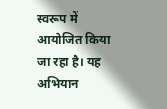स्वरूप में आयोजित किया जा रहा है। यह अभियान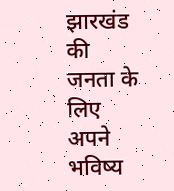झारखंड की जनता के लिए अपने भविष्य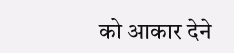को आकार देने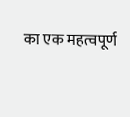का एक महत्वपूर्ण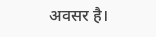अवसर है।